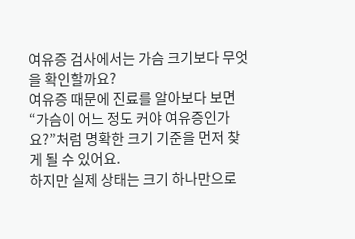여유증 검사에서는 가슴 크기보다 무엇을 확인할까요?
여유증 때문에 진료를 알아보다 보면 “가슴이 어느 정도 커야 여유증인가요?”처럼 명확한 크기 기준을 먼저 찾게 될 수 있어요.
하지만 실제 상태는 크기 하나만으로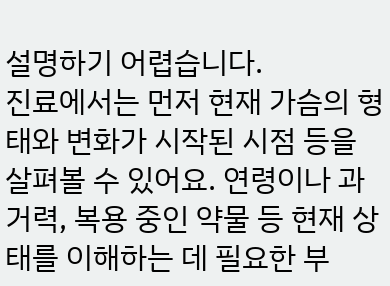설명하기 어렵습니다.
진료에서는 먼저 현재 가슴의 형태와 변화가 시작된 시점 등을 살펴볼 수 있어요. 연령이나 과거력, 복용 중인 약물 등 현재 상태를 이해하는 데 필요한 부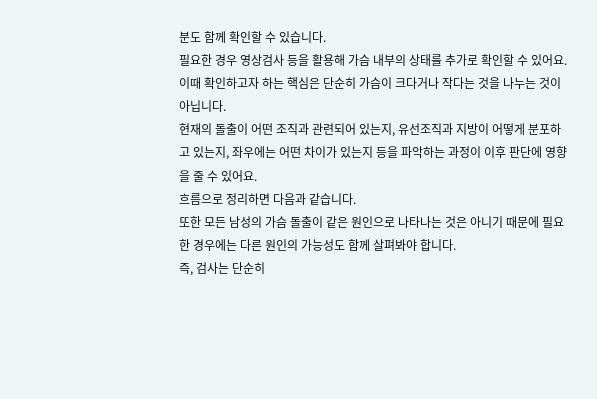분도 함께 확인할 수 있습니다.
필요한 경우 영상검사 등을 활용해 가슴 내부의 상태를 추가로 확인할 수 있어요.
이때 확인하고자 하는 핵심은 단순히 가슴이 크다거나 작다는 것을 나누는 것이 아닙니다.
현재의 돌출이 어떤 조직과 관련되어 있는지, 유선조직과 지방이 어떻게 분포하고 있는지, 좌우에는 어떤 차이가 있는지 등을 파악하는 과정이 이후 판단에 영향을 줄 수 있어요.
흐름으로 정리하면 다음과 같습니다.
또한 모든 남성의 가슴 돌출이 같은 원인으로 나타나는 것은 아니기 때문에 필요한 경우에는 다른 원인의 가능성도 함께 살펴봐야 합니다.
즉, 검사는 단순히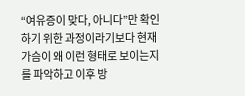“여유증이 맞다, 아니다”만 확인하기 위한 과정이라기보다 현재 가슴이 왜 이런 형태로 보이는지를 파악하고 이후 방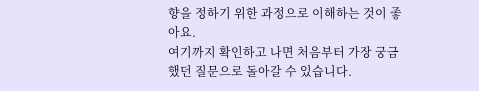향을 정하기 위한 과정으로 이해하는 것이 좋아요.
여기까지 확인하고 나면 처음부터 가장 궁금했던 질문으로 돌아갈 수 있습니다.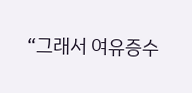“그래서 여유증수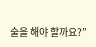술을 해야 할까요?”